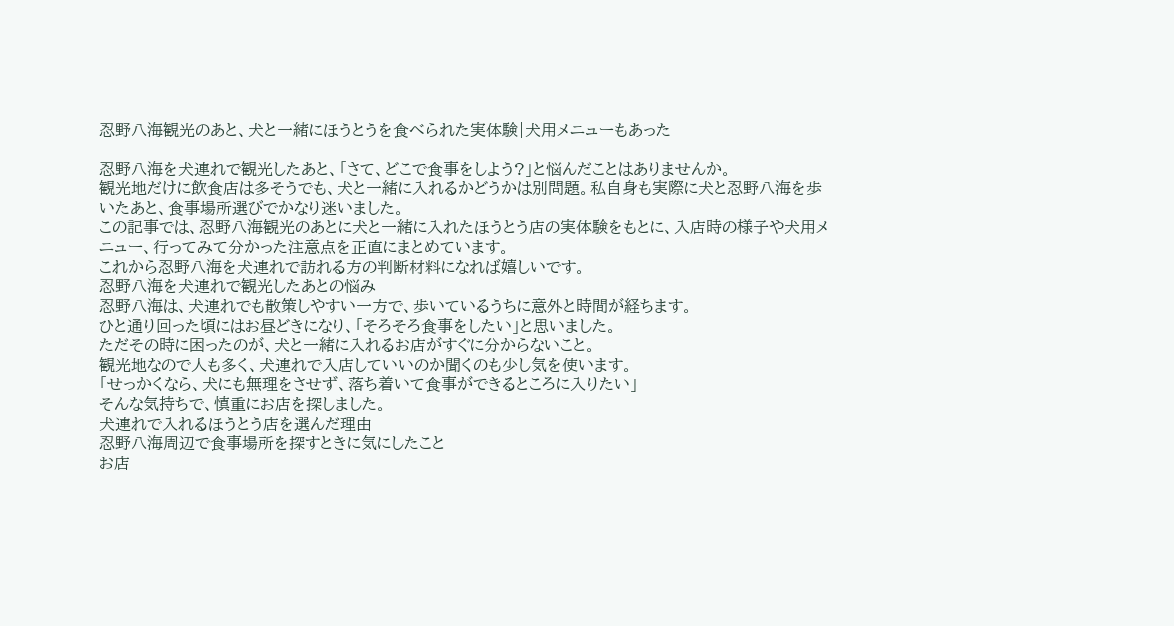忍野八海観光のあと、犬と一緒にほうとうを食べられた実体験|犬用メニューもあった

忍野八海を犬連れで観光したあと、「さて、どこで食事をしよう?」と悩んだことはありませんか。
観光地だけに飲食店は多そうでも、犬と一緒に入れるかどうかは別問題。私自身も実際に犬と忍野八海を歩いたあと、食事場所選びでかなり迷いました。
この記事では、忍野八海観光のあとに犬と一緒に入れたほうとう店の実体験をもとに、入店時の様子や犬用メニュー、行ってみて分かった注意点を正直にまとめています。
これから忍野八海を犬連れで訪れる方の判断材料になれば嬉しいです。
忍野八海を犬連れで観光したあとの悩み
忍野八海は、犬連れでも散策しやすい一方で、歩いているうちに意外と時間が経ちます。
ひと通り回った頃にはお昼どきになり、「そろそろ食事をしたい」と思いました。
ただその時に困ったのが、犬と一緒に入れるお店がすぐに分からないこと。
観光地なので人も多く、犬連れで入店していいのか聞くのも少し気を使います。
「せっかくなら、犬にも無理をさせず、落ち着いて食事ができるところに入りたい」
そんな気持ちで、慎重にお店を探しました。
犬連れで入れるほうとう店を選んだ理由
忍野八海周辺で食事場所を探すときに気にしたこと
お店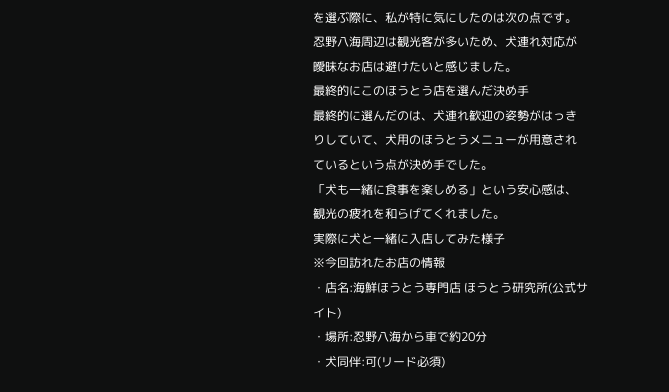を選ぶ際に、私が特に気にしたのは次の点です。
忍野八海周辺は観光客が多いため、犬連れ対応が曖昧なお店は避けたいと感じました。
最終的にこのほうとう店を選んだ決め手
最終的に選んだのは、犬連れ歓迎の姿勢がはっきりしていて、犬用のほうとうメニューが用意されているという点が決め手でした。
「犬も一緒に食事を楽しめる」という安心感は、観光の疲れを和らげてくれました。
実際に犬と一緒に入店してみた様子
※今回訪れたお店の情報
・店名:海鮮ほうとう専門店 ほうとう研究所(公式サイト)
・場所:忍野八海から車で約20分
・犬同伴:可(リード必須)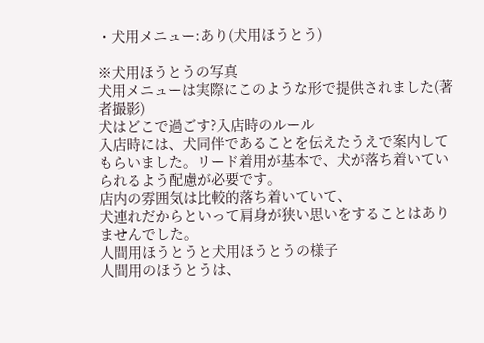・犬用メニュー:あり(犬用ほうとう)

※犬用ほうとうの写真
犬用メニューは実際にこのような形で提供されました(著者撮影)
犬はどこで過ごす?入店時のルール
入店時には、犬同伴であることを伝えたうえで案内してもらいました。リード着用が基本で、犬が落ち着いていられるよう配慮が必要です。
店内の雰囲気は比較的落ち着いていて、
犬連れだからといって肩身が狭い思いをすることはありませんでした。
人間用ほうとうと犬用ほうとうの様子
人間用のほうとうは、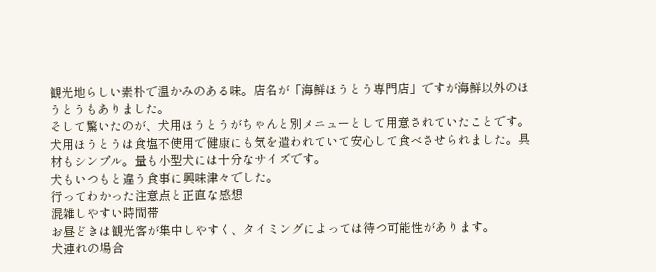観光地らしい素朴で温かみのある味。店名が「海鮮ほうとう専門店」ですが海鮮以外のほうとうもありました。
そして驚いたのが、犬用ほうとうがちゃんと別メニューとして用意されていたことです。犬用ほうとうは食塩不使用で健康にも気を遣われていて安心して食べさせられました。具材もシンプル。量も小型犬には十分なサイズです。
犬もいつもと違う食事に興味津々でした。
行ってわかった注意点と正直な感想
混雑しやすい時間帯
お昼どきは観光客が集中しやすく、タイミングによっては待つ可能性があります。
犬連れの場合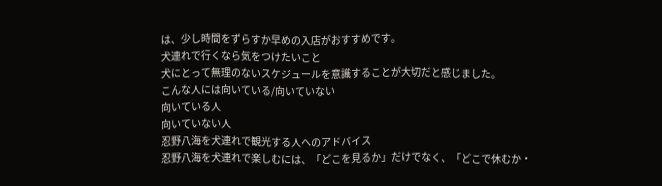は、少し時間をずらすか早めの入店がおすすめです。
犬連れで行くなら気をつけたいこと
犬にとって無理のないスケジュールを意識することが大切だと感じました。
こんな人には向いている/向いていない
向いている人
向いていない人
忍野八海を犬連れで観光する人へのアドバイス
忍野八海を犬連れで楽しむには、「どこを見るか」だけでなく、「どこで休むか・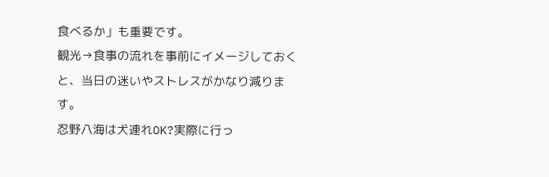食べるか」も重要です。
観光→食事の流れを事前にイメージしておくと、当日の迷いやストレスがかなり減ります。
忍野八海は犬連れOK?実際に行っ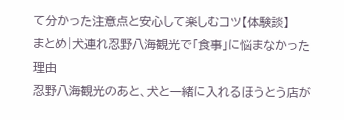て分かった注意点と安心して楽しむコツ【体験談】
まとめ|犬連れ忍野八海観光で「食事」に悩まなかった理由
忍野八海観光のあと、犬と一緒に入れるほうとう店が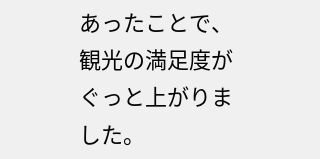あったことで、観光の満足度がぐっと上がりました。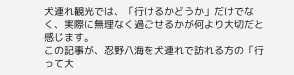犬連れ観光では、「行けるかどうか」だけでなく、実際に無理なく過ごせるかが何より大切だと感じます。
この記事が、忍野八海を犬連れで訪れる方の「行って大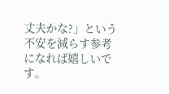丈夫かな?」という不安を減らす参考になれば嬉しいです。